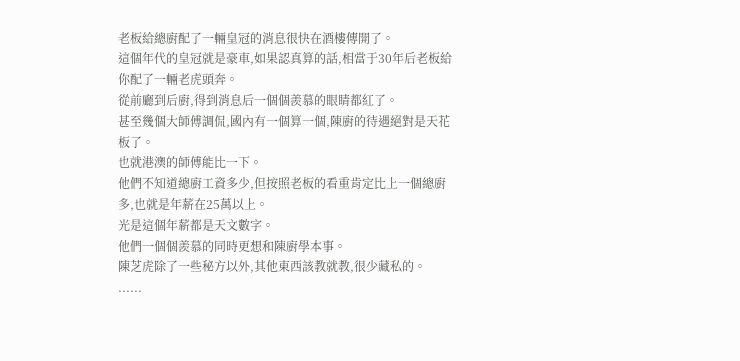老板給總廚配了一輛皇冠的消息很快在酒樓傳開了。
這個年代的皇冠就是豪車,如果認真算的話,相當于30年后老板給你配了一輛老虎頭奔。
從前廳到后廚,得到消息后一個個羨慕的眼睛都紅了。
甚至幾個大師傅調侃,國內有一個算一個,陳廚的待遇絕對是天花板了。
也就港澳的師傅能比一下。
他們不知道總廚工資多少,但按照老板的看重肯定比上一個總廚多,也就是年薪在25萬以上。
光是這個年薪都是天文數字。
他們一個個羨慕的同時更想和陳廚學本事。
陳芝虎除了一些秘方以外,其他東西該教就教,很少藏私的。
......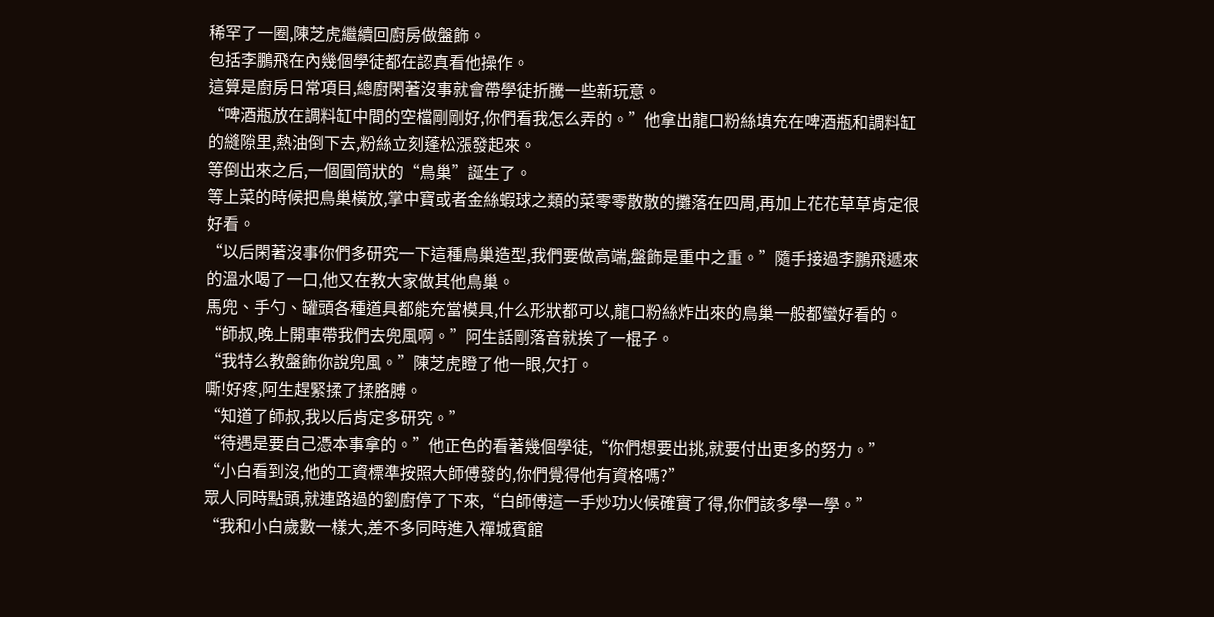稀罕了一圈,陳芝虎繼續回廚房做盤飾。
包括李鵬飛在內幾個學徒都在認真看他操作。
這算是廚房日常項目,總廚閑著沒事就會帶學徒折騰一些新玩意。
“啤酒瓶放在調料缸中間的空檔剛剛好,你們看我怎么弄的。”他拿出龍口粉絲填充在啤酒瓶和調料缸的縫隙里,熱油倒下去,粉絲立刻蓬松漲發起來。
等倒出來之后,一個圓筒狀的“鳥巢”誕生了。
等上菜的時候把鳥巢橫放,掌中寶或者金絲蝦球之類的菜零零散散的攤落在四周,再加上花花草草肯定很好看。
“以后閑著沒事你們多研究一下這種鳥巢造型,我們要做高端,盤飾是重中之重。”隨手接過李鵬飛遞來的溫水喝了一口,他又在教大家做其他鳥巢。
馬兜、手勺、罐頭各種道具都能充當模具,什么形狀都可以,龍口粉絲炸出來的鳥巢一般都蠻好看的。
“師叔,晚上開車帶我們去兜風啊。”阿生話剛落音就挨了一棍子。
“我特么教盤飾你說兜風。”陳芝虎瞪了他一眼,欠打。
嘶!好疼,阿生趕緊揉了揉胳膊。
“知道了師叔,我以后肯定多研究。”
“待遇是要自己憑本事拿的。”他正色的看著幾個學徒,“你們想要出挑,就要付出更多的努力。”
“小白看到沒,他的工資標準按照大師傅發的,你們覺得他有資格嗎?”
眾人同時點頭,就連路過的劉廚停了下來,“白師傅這一手炒功火候確實了得,你們該多學一學。”
“我和小白歲數一樣大,差不多同時進入禪城賓館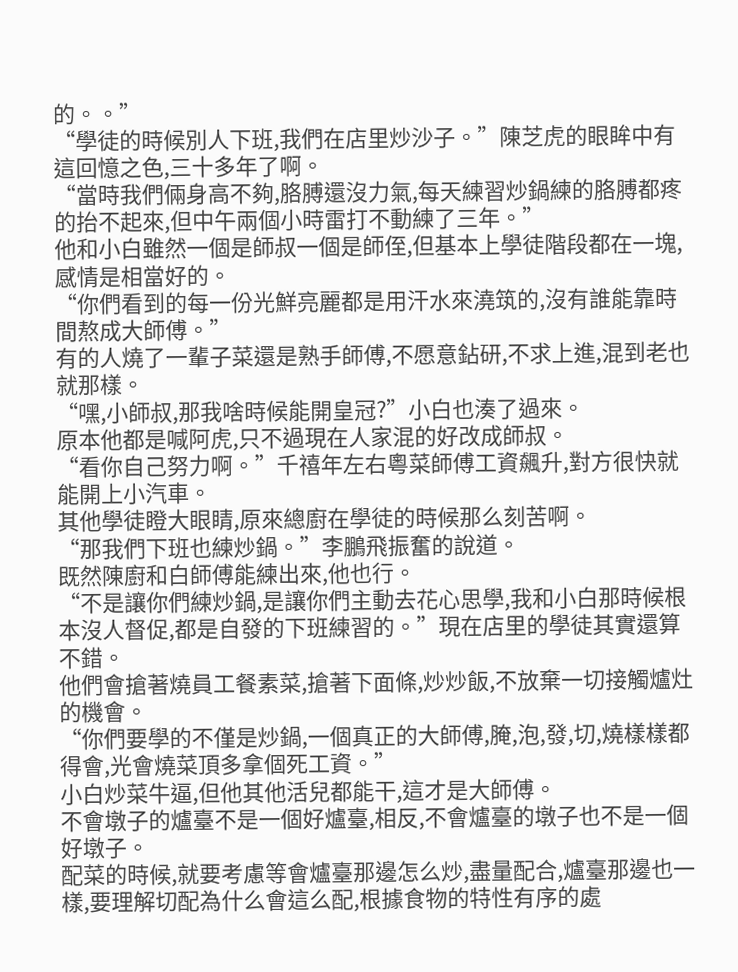的。。”
“學徒的時候別人下班,我們在店里炒沙子。”陳芝虎的眼眸中有這回憶之色,三十多年了啊。
“當時我們倆身高不夠,胳膊還沒力氣,每天練習炒鍋練的胳膊都疼的抬不起來,但中午兩個小時雷打不動練了三年。”
他和小白雖然一個是師叔一個是師侄,但基本上學徒階段都在一塊,感情是相當好的。
“你們看到的每一份光鮮亮麗都是用汗水來澆筑的,沒有誰能靠時間熬成大師傅。”
有的人燒了一輩子菜還是熟手師傅,不愿意鉆研,不求上進,混到老也就那樣。
“嘿,小師叔,那我啥時候能開皇冠?”小白也湊了過來。
原本他都是喊阿虎,只不過現在人家混的好改成師叔。
“看你自己努力啊。”千禧年左右粵菜師傅工資飆升,對方很快就能開上小汽車。
其他學徒瞪大眼睛,原來總廚在學徒的時候那么刻苦啊。
“那我們下班也練炒鍋。”李鵬飛振奮的說道。
既然陳廚和白師傅能練出來,他也行。
“不是讓你們練炒鍋,是讓你們主動去花心思學,我和小白那時候根本沒人督促,都是自發的下班練習的。”現在店里的學徒其實還算不錯。
他們會搶著燒員工餐素菜,搶著下面條,炒炒飯,不放棄一切接觸爐灶的機會。
“你們要學的不僅是炒鍋,一個真正的大師傅,腌,泡,發,切,燒樣樣都得會,光會燒菜頂多拿個死工資。”
小白炒菜牛逼,但他其他活兒都能干,這才是大師傅。
不會墩子的爐臺不是一個好爐臺,相反,不會爐臺的墩子也不是一個好墩子。
配菜的時候,就要考慮等會爐臺那邊怎么炒,盡量配合,爐臺那邊也一樣,要理解切配為什么會這么配,根據食物的特性有序的處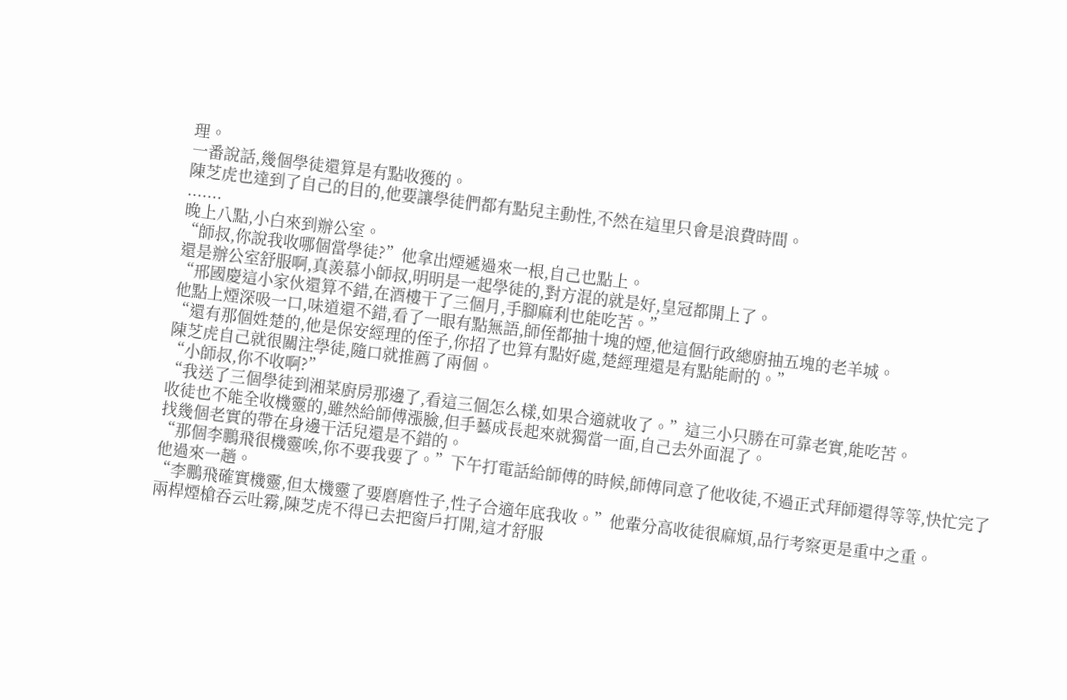理。
一番說話,幾個學徒還算是有點收獲的。
陳芝虎也達到了自己的目的,他要讓學徒們都有點兒主動性,不然在這里只會是浪費時間。
.......
晚上八點,小白來到辦公室。
“師叔,你說我收哪個當學徒?”他拿出煙遞過來一根,自己也點上。
還是辦公室舒服啊,真羨慕小師叔,明明是一起學徒的,對方混的就是好,皇冠都開上了。
“邢國慶這小家伙還算不錯,在酒樓干了三個月,手腳麻利也能吃苦。”
他點上煙深吸一口,味道還不錯,看了一眼有點無語,師侄都抽十塊的煙,他這個行政總廚抽五塊的老羊城。
“還有那個姓楚的,他是保安經理的侄子,你招了也算有點好處,楚經理還是有點能耐的。”
陳芝虎自己就很關注學徒,隨口就推薦了兩個。
“小師叔,你不收啊?”
“我送了三個學徒到湘菜廚房那邊了,看這三個怎么樣,如果合適就收了。”這三小只勝在可靠老實,能吃苦。
收徒也不能全收機靈的,雖然給師傅漲臉,但手藝成長起來就獨當一面,自己去外面混了。
找幾個老實的帶在身邊干活兒還是不錯的。
“那個李鵬飛很機靈唉,你不要我要了。”下午打電話給師傅的時候,師傅同意了他收徒,不過正式拜師還得等等,快忙完了他過來一趟。
“李鵬飛確實機靈,但太機靈了要磨磨性子,性子合適年底我收。”他輩分高收徒很麻煩,品行考察更是重中之重。
兩桿煙槍吞云吐霧,陳芝虎不得已去把窗戶打開,這才舒服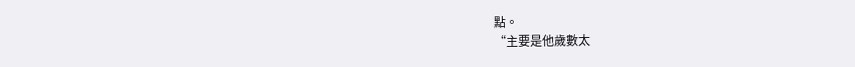點。
“主要是他歲數太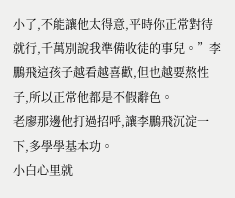小了,不能讓他太得意,平時你正常對待就行,千萬別說我準備收徒的事兒。”李鵬飛這孩子越看越喜歡,但也越要熬性子,所以正常他都是不假辭色。
老廖那邊他打過招呼,讓李鵬飛沉淀一下,多學學基本功。
小白心里就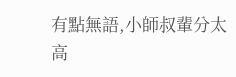有點無語,小師叔輩分太高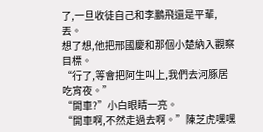了,一旦收徒自己和李鵬飛還是平輩,丟。
想了想,他把邢國慶和那個小楚納入觀察目標。
“行了,等會把阿生叫上,我們去河豚居吃宵夜。”
“開車?”小白眼睛一亮。
“開車啊,不然走過去啊。”陳芝虎嘿嘿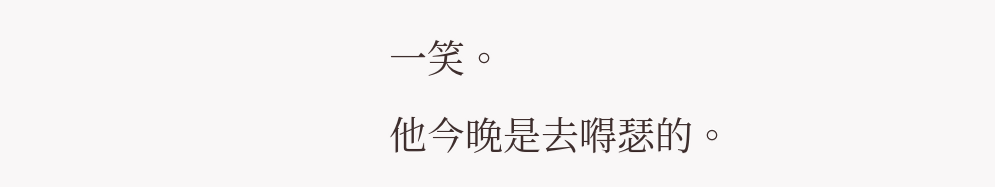一笑。
他今晚是去嘚瑟的。